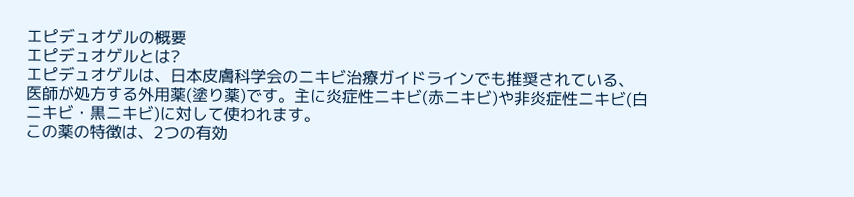エピデュオゲルの概要
エピデュオゲルとは?
エピデュオゲルは、日本皮膚科学会のニキビ治療ガイドラインでも推奨されている、医師が処方する外用薬(塗り薬)です。主に炎症性ニキビ(赤ニキビ)や非炎症性ニキビ(白ニキビ・黒ニキビ)に対して使われます。
この薬の特徴は、2つの有効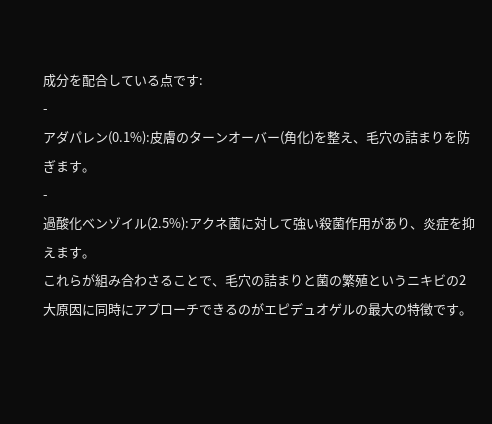成分を配合している点です:
-
アダパレン(0.1%):皮膚のターンオーバー(角化)を整え、毛穴の詰まりを防ぎます。
-
過酸化ベンゾイル(2.5%):アクネ菌に対して強い殺菌作用があり、炎症を抑えます。
これらが組み合わさることで、毛穴の詰まりと菌の繁殖というニキビの2大原因に同時にアプローチできるのがエピデュオゲルの最大の特徴です。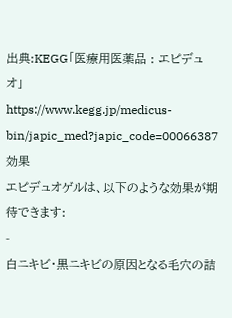出典:KEGG「医療用医薬品 : エピデュオ」
https://www.kegg.jp/medicus-bin/japic_med?japic_code=00066387
効果
エピデュオゲルは、以下のような効果が期待できます:
-
白ニキビ・黒ニキビの原因となる毛穴の詰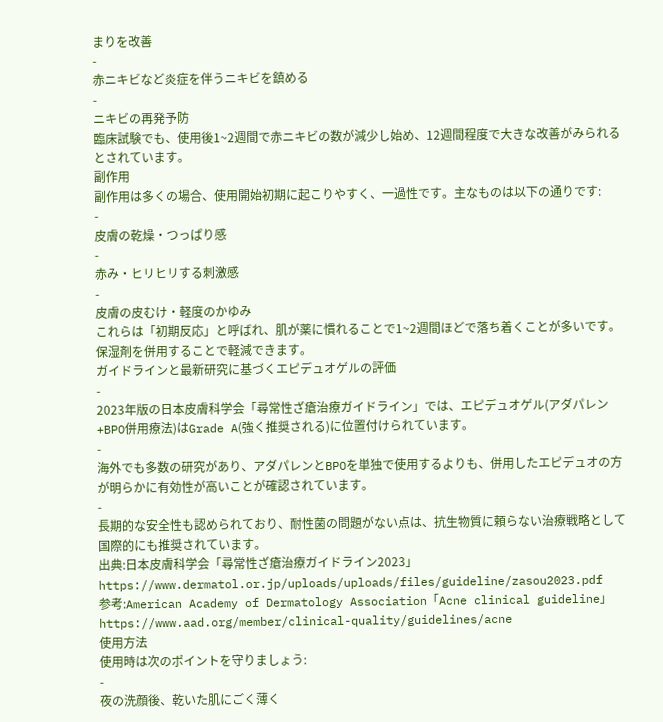まりを改善
-
赤ニキビなど炎症を伴うニキビを鎮める
-
ニキビの再発予防
臨床試験でも、使用後1~2週間で赤ニキビの数が減少し始め、12週間程度で大きな改善がみられるとされています。
副作用
副作用は多くの場合、使用開始初期に起こりやすく、一過性です。主なものは以下の通りです:
-
皮膚の乾燥・つっぱり感
-
赤み・ヒリヒリする刺激感
-
皮膚の皮むけ・軽度のかゆみ
これらは「初期反応」と呼ばれ、肌が薬に慣れることで1~2週間ほどで落ち着くことが多いです。保湿剤を併用することで軽減できます。
ガイドラインと最新研究に基づくエピデュオゲルの評価
-
2023年版の日本皮膚科学会「尋常性ざ瘡治療ガイドライン」では、エピデュオゲル(アダパレン+BPO併用療法)はGrade A(強く推奨される)に位置付けられています。
-
海外でも多数の研究があり、アダパレンとBPOを単独で使用するよりも、併用したエピデュオの方が明らかに有効性が高いことが確認されています。
-
長期的な安全性も認められており、耐性菌の問題がない点は、抗生物質に頼らない治療戦略として国際的にも推奨されています。
出典:日本皮膚科学会「尋常性ざ瘡治療ガイドライン2023」https://www.dermatol.or.jp/uploads/uploads/files/guideline/zasou2023.pdf
参考:American Academy of Dermatology Association「Acne clinical guideline」
https://www.aad.org/member/clinical-quality/guidelines/acne
使用方法
使用時は次のポイントを守りましょう:
-
夜の洗顔後、乾いた肌にごく薄く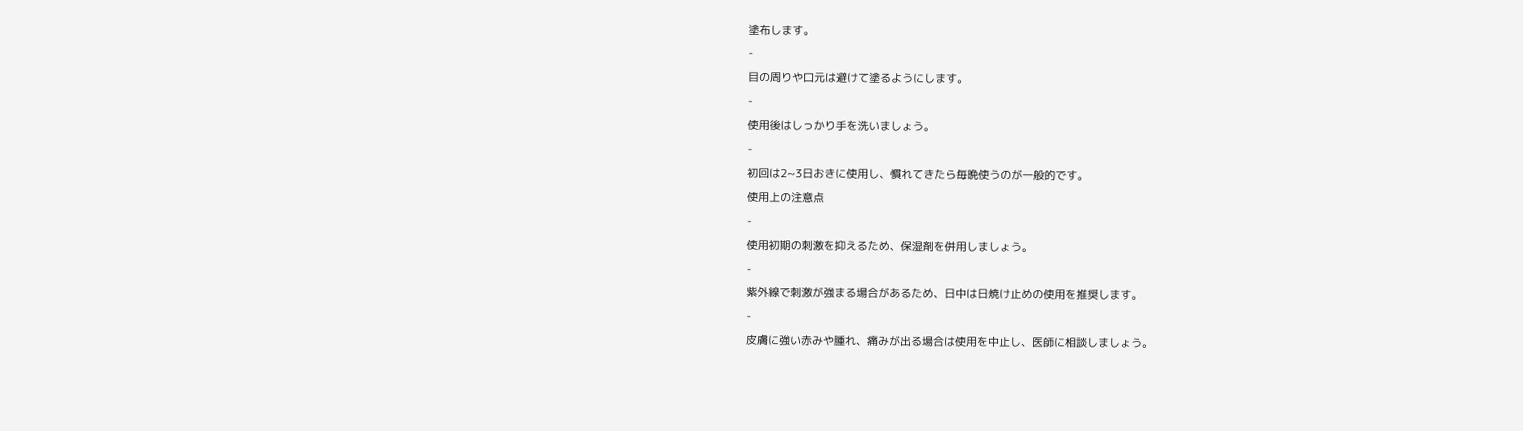塗布します。
-
目の周りや口元は避けて塗るようにします。
-
使用後はしっかり手を洗いましょう。
-
初回は2~3日おきに使用し、慣れてきたら毎晩使うのが一般的です。
使用上の注意点
-
使用初期の刺激を抑えるため、保湿剤を併用しましょう。
-
紫外線で刺激が強まる場合があるため、日中は日焼け止めの使用を推奨します。
-
皮膚に強い赤みや腫れ、痛みが出る場合は使用を中止し、医師に相談しましょう。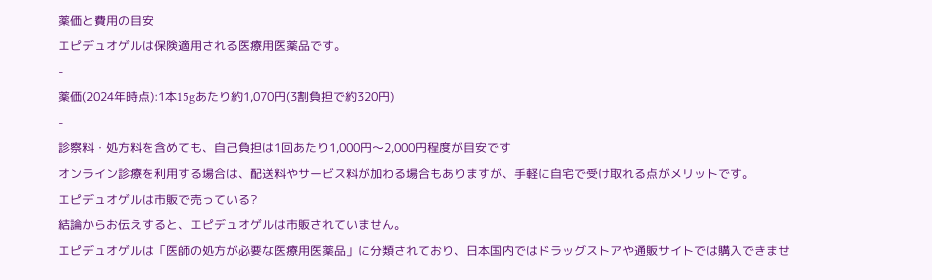薬価と費用の目安
エピデュオゲルは保険適用される医療用医薬品です。
-
薬価(2024年時点):1本15gあたり約1,070円(3割負担で約320円)
-
診察料・処方料を含めても、自己負担は1回あたり1,000円〜2,000円程度が目安です
オンライン診療を利用する場合は、配送料やサービス料が加わる場合もありますが、手軽に自宅で受け取れる点がメリットです。
エピデュオゲルは市販で売っている?
結論からお伝えすると、エピデュオゲルは市販されていません。
エピデュオゲルは「医師の処方が必要な医療用医薬品」に分類されており、日本国内ではドラッグストアや通販サイトでは購入できませ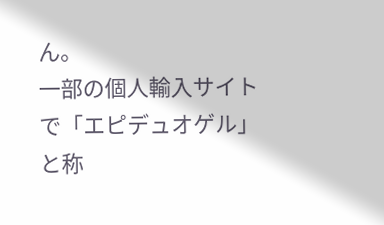ん。
一部の個人輸入サイトで「エピデュオゲル」と称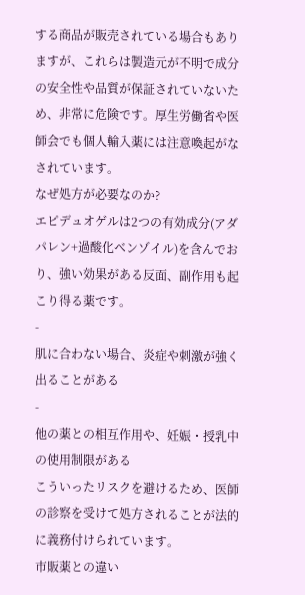する商品が販売されている場合もありますが、これらは製造元が不明で成分の安全性や品質が保証されていないため、非常に危険です。厚生労働省や医師会でも個人輸入薬には注意喚起がなされています。
なぜ処方が必要なのか?
エピデュオゲルは2つの有効成分(アダパレン+過酸化ベンゾイル)を含んでおり、強い効果がある反面、副作用も起こり得る薬です。
-
肌に合わない場合、炎症や刺激が強く出ることがある
-
他の薬との相互作用や、妊娠・授乳中の使用制限がある
こういったリスクを避けるため、医師の診察を受けて処方されることが法的に義務付けられています。
市販薬との違い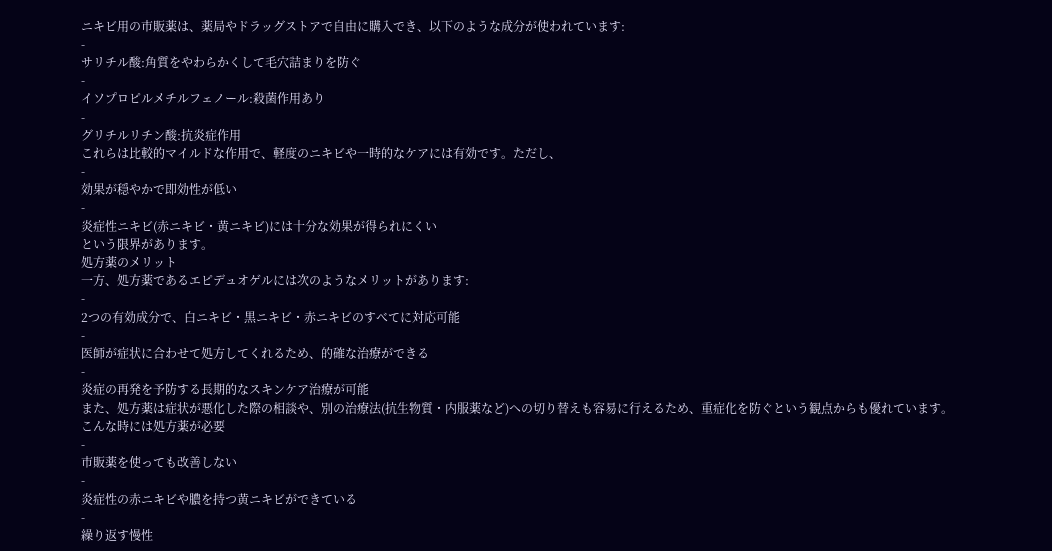ニキビ用の市販薬は、薬局やドラッグストアで自由に購入でき、以下のような成分が使われています:
-
サリチル酸:角質をやわらかくして毛穴詰まりを防ぐ
-
イソプロピルメチルフェノール:殺菌作用あり
-
グリチルリチン酸:抗炎症作用
これらは比較的マイルドな作用で、軽度のニキビや一時的なケアには有効です。ただし、
-
効果が穏やかで即効性が低い
-
炎症性ニキビ(赤ニキビ・黄ニキビ)には十分な効果が得られにくい
という限界があります。
処方薬のメリット
一方、処方薬であるエピデュオゲルには次のようなメリットがあります:
-
2つの有効成分で、白ニキビ・黒ニキビ・赤ニキビのすべてに対応可能
-
医師が症状に合わせて処方してくれるため、的確な治療ができる
-
炎症の再発を予防する長期的なスキンケア治療が可能
また、処方薬は症状が悪化した際の相談や、別の治療法(抗生物質・内服薬など)への切り替えも容易に行えるため、重症化を防ぐという観点からも優れています。
こんな時には処方薬が必要
-
市販薬を使っても改善しない
-
炎症性の赤ニキビや膿を持つ黄ニキビができている
-
繰り返す慢性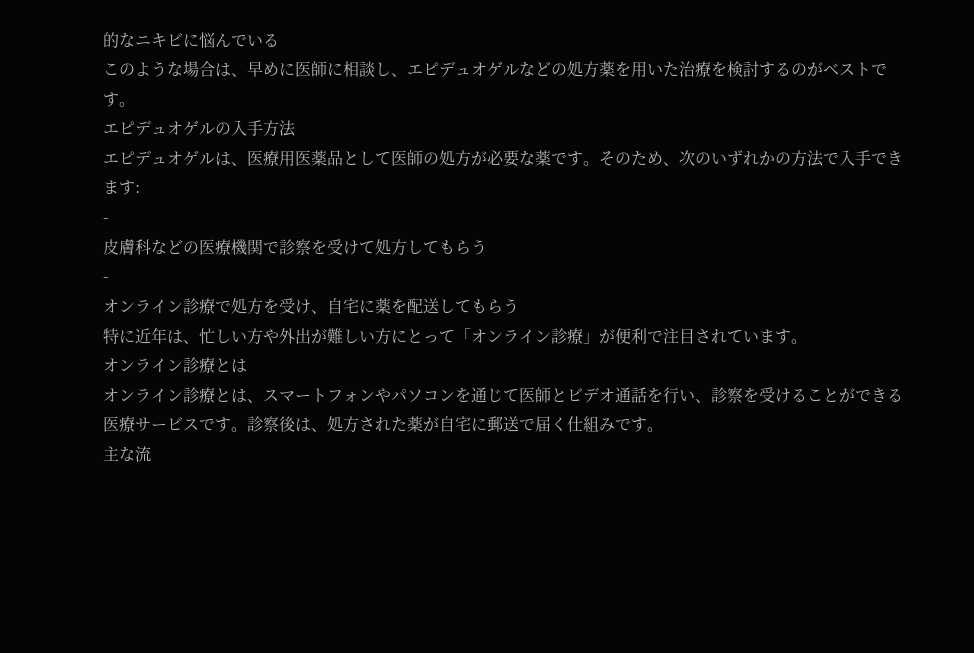的なニキビに悩んでいる
このような場合は、早めに医師に相談し、エピデュオゲルなどの処方薬を用いた治療を検討するのがベストです。
エピデュオゲルの入手方法
エピデュオゲルは、医療用医薬品として医師の処方が必要な薬です。そのため、次のいずれかの方法で入手できます:
-
皮膚科などの医療機関で診察を受けて処方してもらう
-
オンライン診療で処方を受け、自宅に薬を配送してもらう
特に近年は、忙しい方や外出が難しい方にとって「オンライン診療」が便利で注目されています。
オンライン診療とは
オンライン診療とは、スマートフォンやパソコンを通じて医師とビデオ通話を行い、診察を受けることができる医療サービスです。診察後は、処方された薬が自宅に郵送で届く仕組みです。
主な流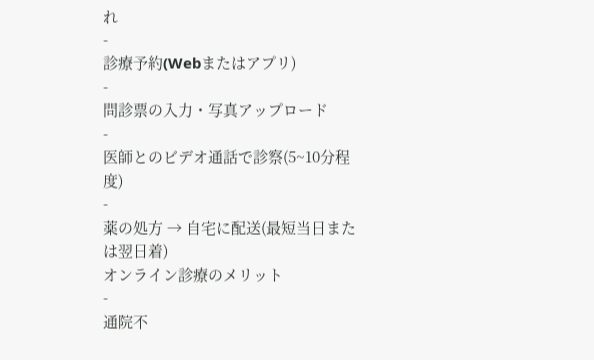れ
-
診療予約(Webまたはアプリ)
-
問診票の入力・写真アップロード
-
医師とのビデオ通話で診察(5~10分程度)
-
薬の処方 → 自宅に配送(最短当日または翌日着)
オンライン診療のメリット
-
通院不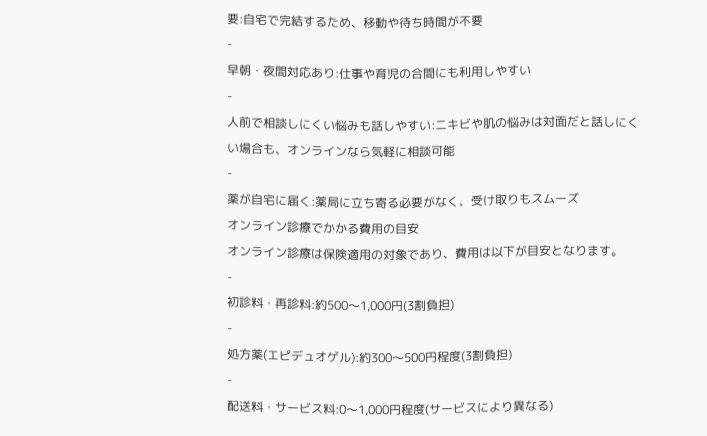要:自宅で完結するため、移動や待ち時間が不要
-
早朝・夜間対応あり:仕事や育児の合間にも利用しやすい
-
人前で相談しにくい悩みも話しやすい:ニキビや肌の悩みは対面だと話しにくい場合も、オンラインなら気軽に相談可能
-
薬が自宅に届く:薬局に立ち寄る必要がなく、受け取りもスムーズ
オンライン診療でかかる費用の目安
オンライン診療は保険適用の対象であり、費用は以下が目安となります。
-
初診料・再診料:約500〜1,000円(3割負担)
-
処方薬(エピデュオゲル):約300〜500円程度(3割負担)
-
配送料・サービス料:0〜1,000円程度(サービスにより異なる)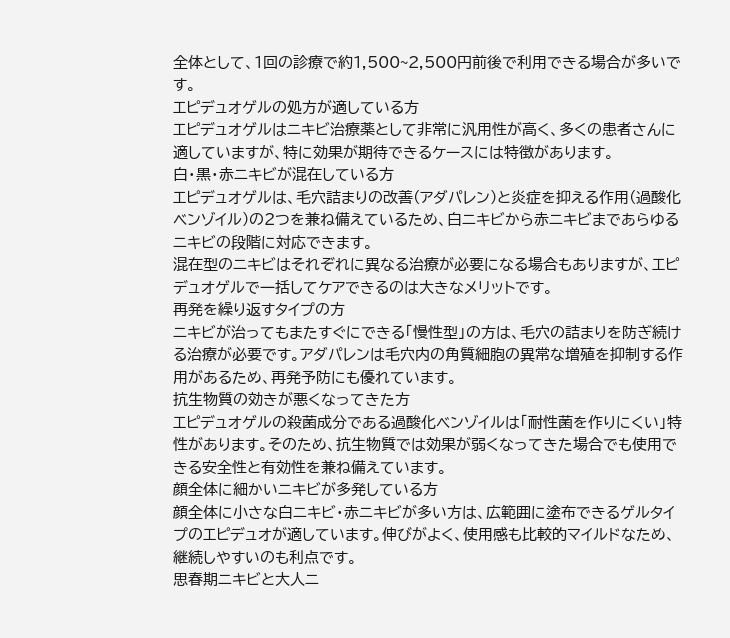全体として、1回の診療で約1,500~2,500円前後で利用できる場合が多いです。
エピデュオゲルの処方が適している方
エピデュオゲルはニキビ治療薬として非常に汎用性が高く、多くの患者さんに適していますが、特に効果が期待できるケースには特徴があります。
白・黒・赤ニキビが混在している方
エピデュオゲルは、毛穴詰まりの改善(アダパレン)と炎症を抑える作用(過酸化ベンゾイル)の2つを兼ね備えているため、白ニキビから赤ニキビまであらゆるニキビの段階に対応できます。
混在型のニキビはそれぞれに異なる治療が必要になる場合もありますが、エピデュオゲルで一括してケアできるのは大きなメリットです。
再発を繰り返すタイプの方
ニキビが治ってもまたすぐにできる「慢性型」の方は、毛穴の詰まりを防ぎ続ける治療が必要です。アダパレンは毛穴内の角質細胞の異常な増殖を抑制する作用があるため、再発予防にも優れています。
抗生物質の効きが悪くなってきた方
エピデュオゲルの殺菌成分である過酸化ベンゾイルは「耐性菌を作りにくい」特性があります。そのため、抗生物質では効果が弱くなってきた場合でも使用できる安全性と有効性を兼ね備えています。
顔全体に細かいニキビが多発している方
顔全体に小さな白ニキビ・赤ニキビが多い方は、広範囲に塗布できるゲルタイプのエピデュオが適しています。伸びがよく、使用感も比較的マイルドなため、継続しやすいのも利点です。
思春期ニキビと大人ニ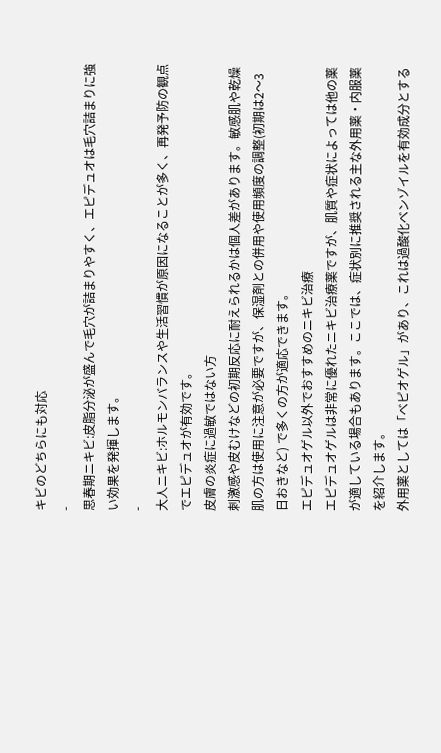キビのどちらにも対応
-
思春期ニキビ:皮脂分泌が盛んで毛穴が詰まりやすく、エピデュオは毛穴詰まりに強い効果を発揮します。
-
大人ニキビ:ホルモンバランスや生活習慣が原因になることが多く、再発予防の観点でエピデュオが有効です。
皮膚の炎症に過敏ではない方
刺激感や皮むけなどの初期反応に耐えられるかは個人差があります。敏感肌や乾燥肌の方は使用に注意が必要ですが、保湿剤との併用や使用頻度の調整(初期は2〜3日おきなど) で多くの方が適応できます。
エピデュオゲル以外でおすすめのニキビ治療
エピデュオゲルは非常に優れたニキビ治療薬ですが、肌質や症状によっては他の薬が適している場合もあります。ここでは、症状別に推奨される主な外用薬・内服薬を紹介します。
外用薬としては「べピオゲル」があり、これは過酸化ベンゾイルを有効成分とする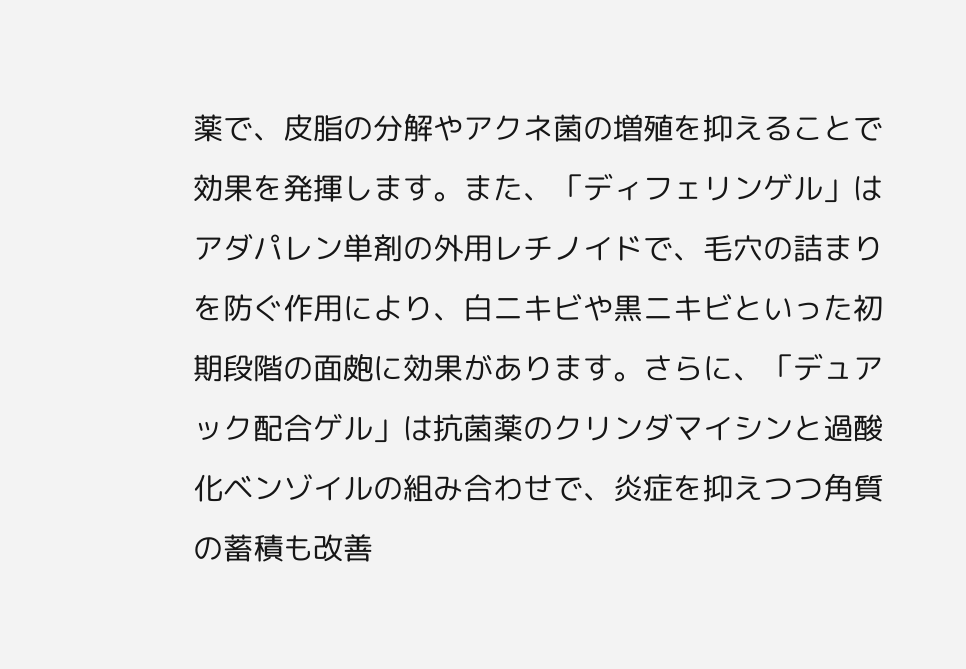薬で、皮脂の分解やアクネ菌の増殖を抑えることで効果を発揮します。また、「ディフェリンゲル」はアダパレン単剤の外用レチノイドで、毛穴の詰まりを防ぐ作用により、白ニキビや黒ニキビといった初期段階の面皰に効果があります。さらに、「デュアック配合ゲル」は抗菌薬のクリンダマイシンと過酸化ベンゾイルの組み合わせで、炎症を抑えつつ角質の蓄積も改善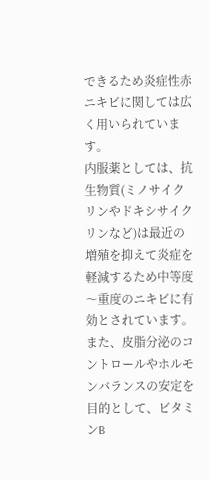できるため炎症性赤ニキビに関しては広く用いられています。
内服薬としては、抗生物質(ミノサイクリンやドキシサイクリンなど)は最近の増殖を抑えて炎症を軽減するため中等度〜重度のニキビに有効とされています。また、皮脂分泌のコントロールやホルモンバランスの安定を目的として、ビタミンB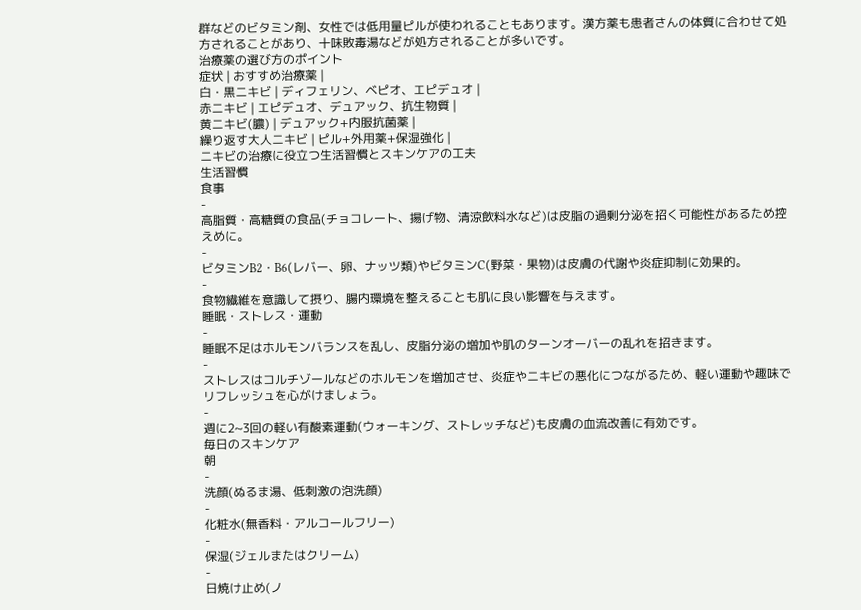群などのビタミン剤、女性では低用量ピルが使われることもあります。漢方薬も患者さんの体質に合わせて処方されることがあり、十味敗毒湯などが処方されることが多いです。
治療薬の選び方のポイント
症状 | おすすめ治療薬 |
白・黒ニキビ | ディフェリン、ベピオ、エピデュオ |
赤ニキビ | エピデュオ、デュアック、抗生物質 |
黄ニキビ(膿) | デュアック+内服抗菌薬 |
繰り返す大人ニキビ | ピル+外用薬+保湿強化 |
ニキビの治療に役立つ生活習慣とスキンケアの工夫
生活習慣
食事
-
高脂質・高糖質の食品(チョコレート、揚げ物、清涼飲料水など)は皮脂の過剰分泌を招く可能性があるため控えめに。
-
ビタミンB2・B6(レバー、卵、ナッツ類)やビタミンC(野菜・果物)は皮膚の代謝や炎症抑制に効果的。
-
食物繊維を意識して摂り、腸内環境を整えることも肌に良い影響を与えます。
睡眠・ストレス・運動
-
睡眠不足はホルモンバランスを乱し、皮脂分泌の増加や肌のターンオーバーの乱れを招きます。
-
ストレスはコルチゾールなどのホルモンを増加させ、炎症やニキビの悪化につながるため、軽い運動や趣味でリフレッシュを心がけましょう。
-
週に2~3回の軽い有酸素運動(ウォーキング、ストレッチなど)も皮膚の血流改善に有効です。
毎日のスキンケア
朝
-
洗顔(ぬるま湯、低刺激の泡洗顔)
-
化粧水(無香料・アルコールフリー)
-
保湿(ジェルまたはクリーム)
-
日焼け止め(ノ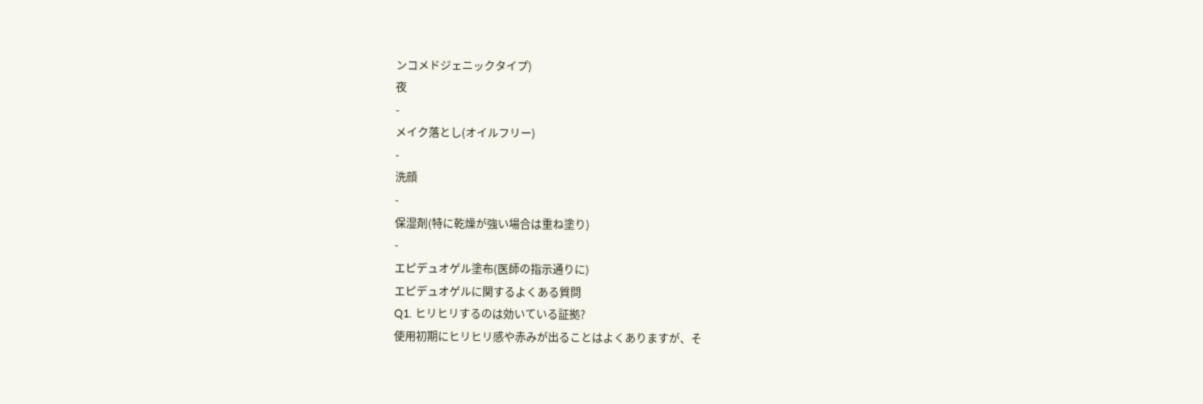ンコメドジェニックタイプ)
夜
-
メイク落とし(オイルフリー)
-
洗顔
-
保湿剤(特に乾燥が強い場合は重ね塗り)
-
エピデュオゲル塗布(医師の指示通りに)
エピデュオゲルに関するよくある質問
Q1. ヒリヒリするのは効いている証拠?
使用初期にヒリヒリ感や赤みが出ることはよくありますが、そ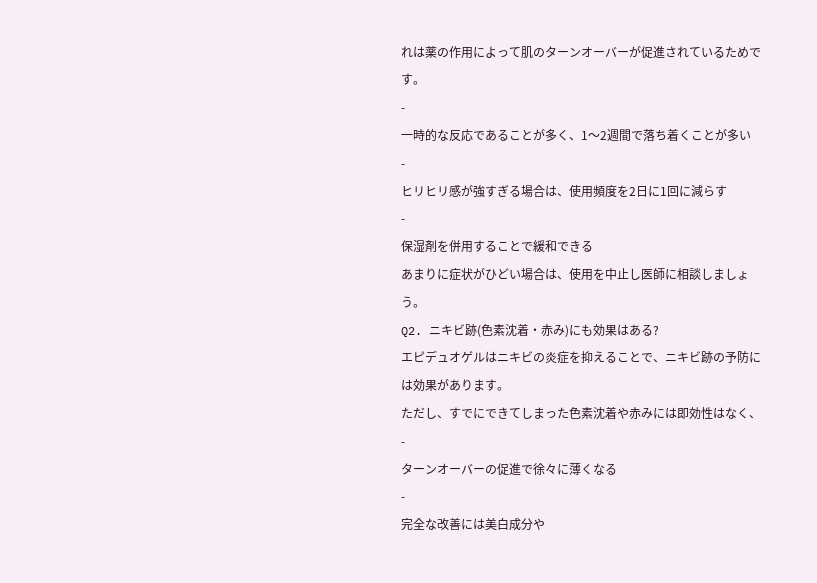れは薬の作用によって肌のターンオーバーが促進されているためです。
-
一時的な反応であることが多く、1〜2週間で落ち着くことが多い
-
ヒリヒリ感が強すぎる場合は、使用頻度を2日に1回に減らす
-
保湿剤を併用することで緩和できる
あまりに症状がひどい場合は、使用を中止し医師に相談しましょう。
Q2. ニキビ跡(色素沈着・赤み)にも効果はある?
エピデュオゲルはニキビの炎症を抑えることで、ニキビ跡の予防には効果があります。
ただし、すでにできてしまった色素沈着や赤みには即効性はなく、
-
ターンオーバーの促進で徐々に薄くなる
-
完全な改善には美白成分や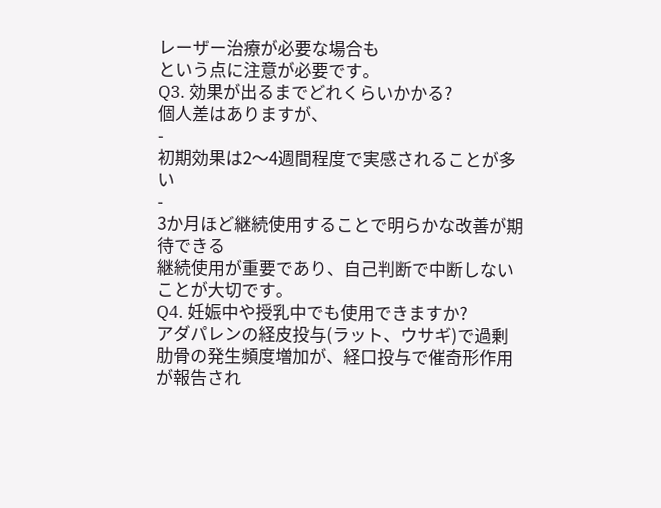レーザー治療が必要な場合も
という点に注意が必要です。
Q3. 効果が出るまでどれくらいかかる?
個人差はありますが、
-
初期効果は2〜4週間程度で実感されることが多い
-
3か月ほど継続使用することで明らかな改善が期待できる
継続使用が重要であり、自己判断で中断しないことが大切です。
Q4. 妊娠中や授乳中でも使用できますか?
アダパレンの経皮投与(ラット、ウサギ)で過剰肋骨の発生頻度増加が、経口投与で催奇形作用が報告され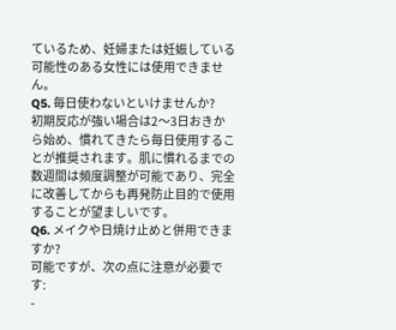ているため、妊婦または妊娠している可能性のある女性には使用できません。
Q5. 毎日使わないといけませんか?
初期反応が強い場合は2〜3日おきから始め、慣れてきたら毎日使用することが推奨されます。肌に慣れるまでの数週間は頻度調整が可能であり、完全に改善してからも再発防止目的で使用することが望ましいです。
Q6. メイクや日焼け止めと併用できますか?
可能ですが、次の点に注意が必要です:
-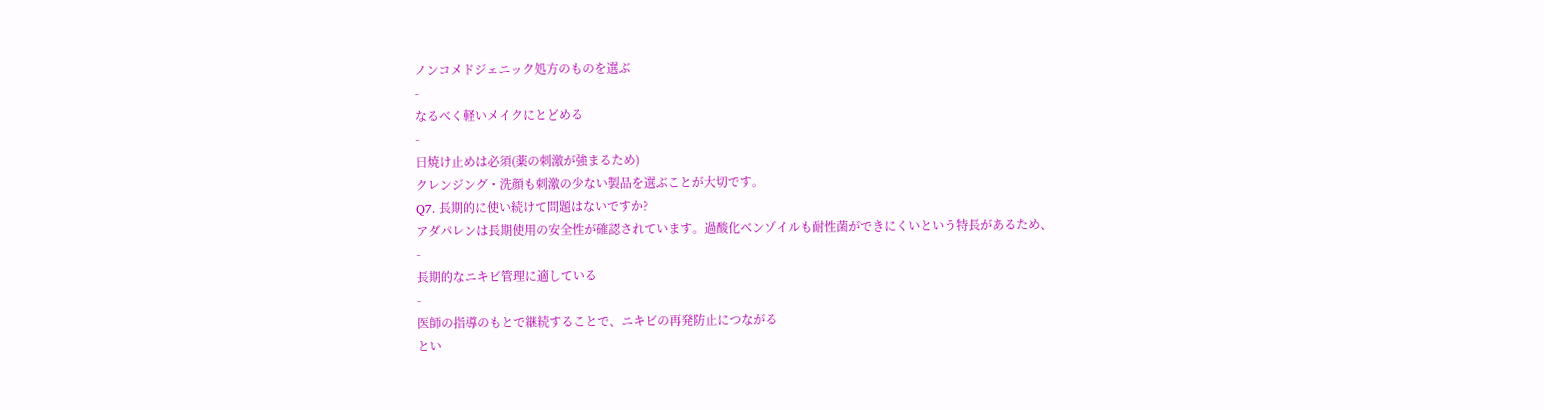ノンコメドジェニック処方のものを選ぶ
-
なるべく軽いメイクにとどめる
-
日焼け止めは必須(薬の刺激が強まるため)
クレンジング・洗顔も刺激の少ない製品を選ぶことが大切です。
Q7. 長期的に使い続けて問題はないですか?
アダパレンは長期使用の安全性が確認されています。過酸化ベンゾイルも耐性菌ができにくいという特長があるため、
-
長期的なニキビ管理に適している
-
医師の指導のもとで継続することで、ニキビの再発防止につながる
とい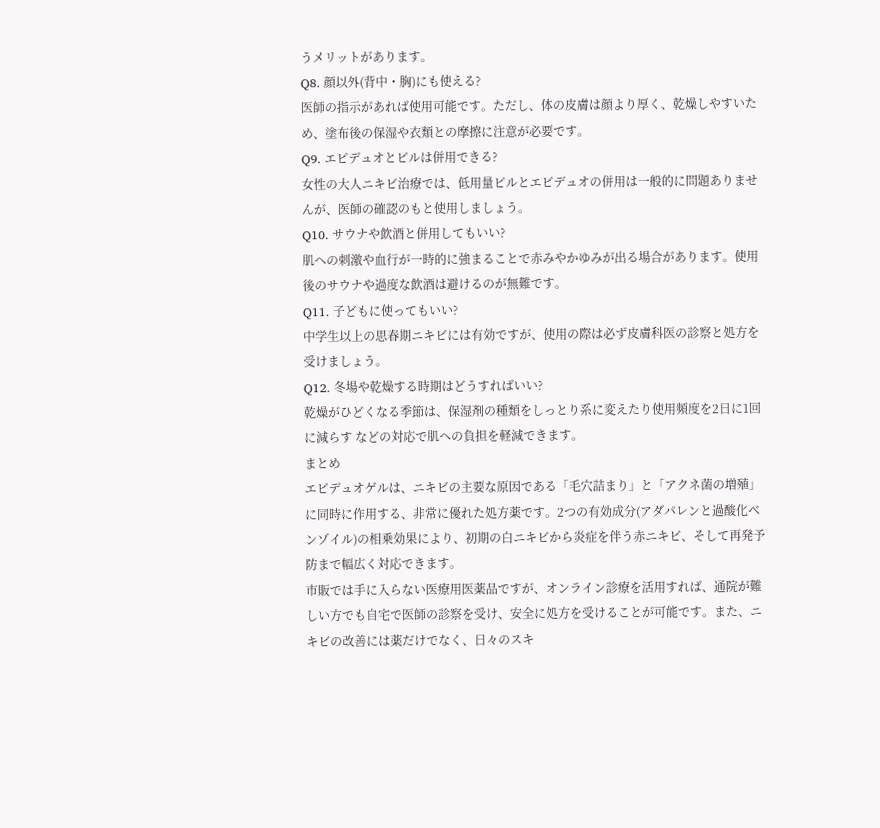うメリットがあります。
Q8. 顔以外(背中・胸)にも使える?
医師の指示があれば使用可能です。ただし、体の皮膚は顔より厚く、乾燥しやすいため、塗布後の保湿や衣類との摩擦に注意が必要です。
Q9. エピデュオとピルは併用できる?
女性の大人ニキビ治療では、低用量ピルとエピデュオの併用は一般的に問題ありませんが、医師の確認のもと使用しましょう。
Q10. サウナや飲酒と併用してもいい?
肌への刺激や血行が一時的に強まることで赤みやかゆみが出る場合があります。使用後のサウナや過度な飲酒は避けるのが無難です。
Q11. 子どもに使ってもいい?
中学生以上の思春期ニキビには有効ですが、使用の際は必ず皮膚科医の診察と処方を受けましょう。
Q12. 冬場や乾燥する時期はどうすればいい?
乾燥がひどくなる季節は、保湿剤の種類をしっとり系に変えたり使用頻度を2日に1回に減らす などの対応で肌への負担を軽減できます。
まとめ
エピデュオゲルは、ニキビの主要な原因である「毛穴詰まり」と「アクネ菌の増殖」に同時に作用する、非常に優れた処方薬です。2つの有効成分(アダパレンと過酸化ベンゾイル)の相乗効果により、初期の白ニキビから炎症を伴う赤ニキビ、そして再発予防まで幅広く対応できます。
市販では手に入らない医療用医薬品ですが、オンライン診療を活用すれば、通院が難しい方でも自宅で医師の診察を受け、安全に処方を受けることが可能です。また、ニキビの改善には薬だけでなく、日々のスキ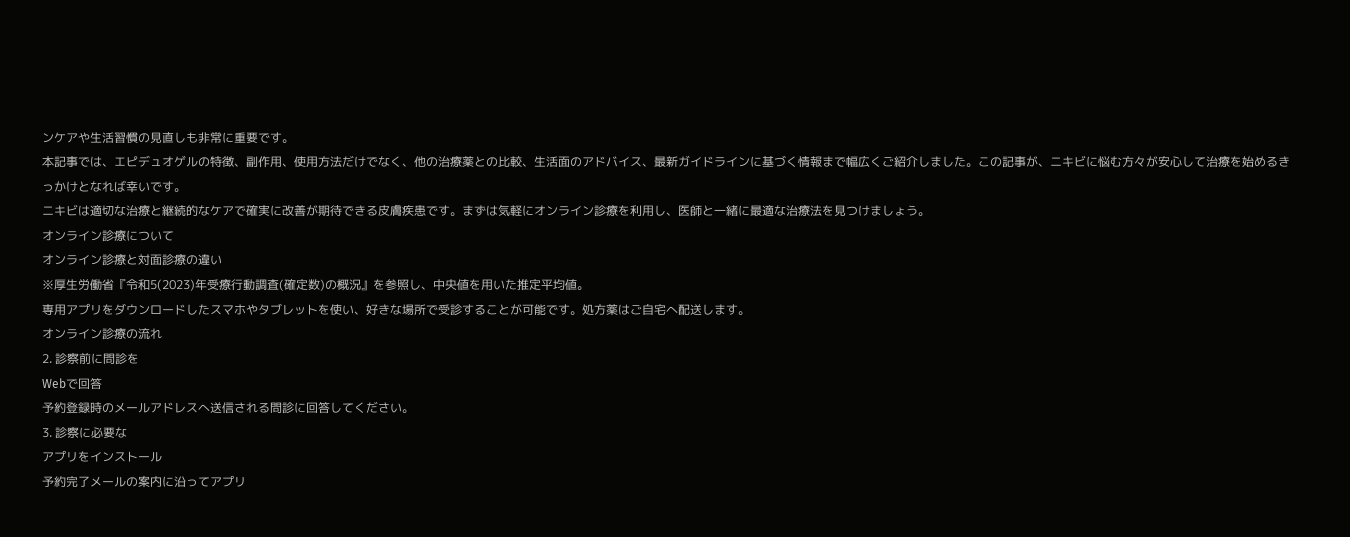ンケアや生活習慣の見直しも非常に重要です。
本記事では、エピデュオゲルの特徴、副作用、使用方法だけでなく、他の治療薬との比較、生活面のアドバイス、最新ガイドラインに基づく情報まで幅広くご紹介しました。この記事が、ニキビに悩む方々が安心して治療を始めるきっかけとなれば幸いです。
ニキビは適切な治療と継続的なケアで確実に改善が期待できる皮膚疾患です。まずは気軽にオンライン診療を利用し、医師と一緒に最適な治療法を見つけましょう。
オンライン診療について
オンライン診療と対面診療の違い
※厚生労働省『令和5(2023)年受療行動調査(確定数)の概況』を参照し、中央値を用いた推定平均値。
専用アプリをダウンロードしたスマホやタブレットを使い、好きな場所で受診することが可能です。処方薬はご自宅へ配送します。
オンライン診療の流れ
2. 診察前に問診を
Webで回答
予約登録時のメールアドレスへ送信される問診に回答してください。
3. 診察に必要な
アプリをインストール
予約完了メールの案内に沿ってアプリ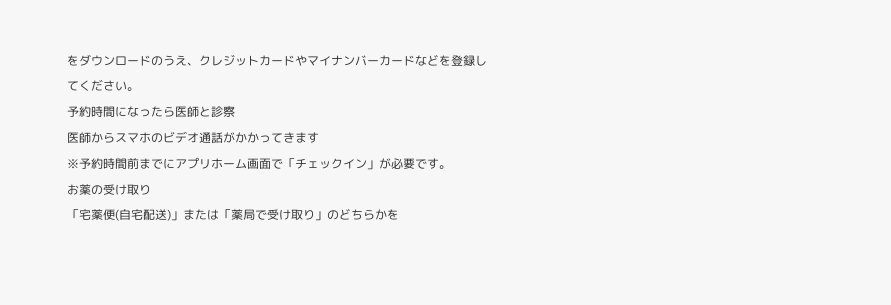をダウンロードのうえ、クレジットカードやマイナンバーカードなどを登録してください。
予約時間になったら医師と診察
医師からスマホのビデオ通話がかかってきます
※予約時間前までにアプリホーム画面で「チェックイン」が必要です。
お薬の受け取り
「宅薬便(自宅配送)」または「薬局で受け取り」のどちらかを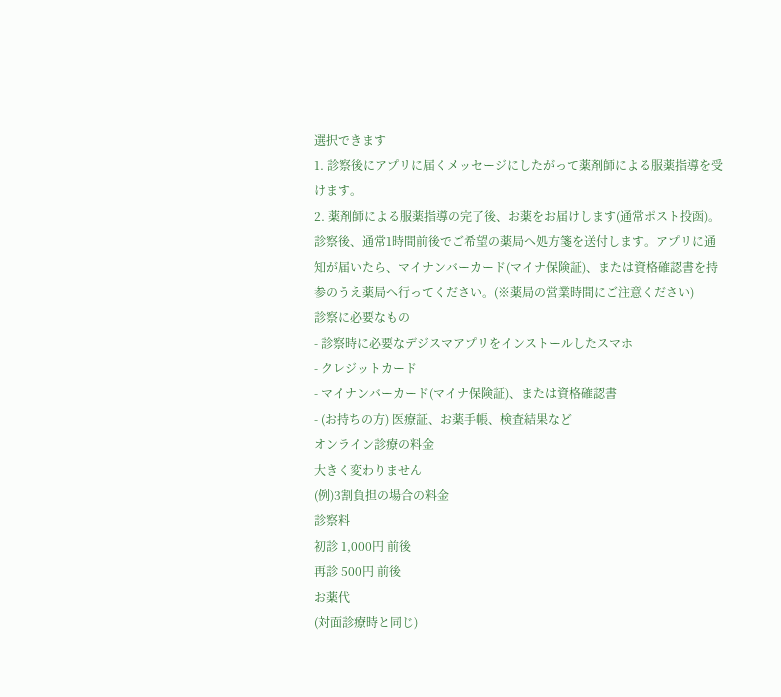選択できます
1. 診察後にアプリに届くメッセージにしたがって薬剤師による服薬指導を受けます。
2. 薬剤師による服薬指導の完了後、お薬をお届けします(通常ポスト投函)。
診察後、通常1時間前後でご希望の薬局へ処方箋を送付します。アプリに通知が届いたら、マイナンバーカード(マイナ保険証)、または資格確認書を持参のうえ薬局へ行ってください。(※薬局の営業時間にご注意ください)
診察に必要なもの
- 診察時に必要なデジスマアプリをインストールしたスマホ
- クレジットカード
- マイナンバーカード(マイナ保険証)、または資格確認書
- (お持ちの方) 医療証、お薬手帳、検査結果など
オンライン診療の料金
大きく変わりません
(例)3割負担の場合の料金
診察料
初診 1,000円 前後
再診 500円 前後
お薬代
(対面診療時と同じ)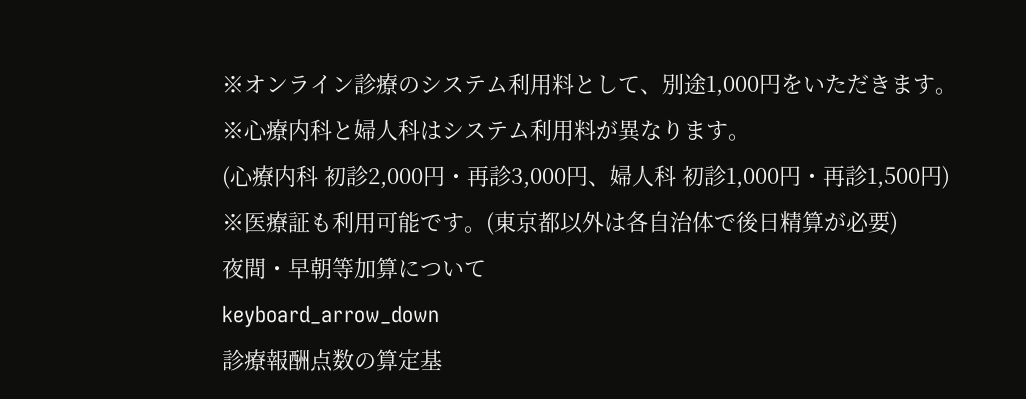※オンライン診療のシステム利用料として、別途1,000円をいただきます。
※心療内科と婦人科はシステム利用料が異なります。
(心療内科 初診2,000円・再診3,000円、婦人科 初診1,000円・再診1,500円)
※医療証も利用可能です。(東京都以外は各自治体で後日精算が必要)
夜間・早朝等加算について
keyboard_arrow_down
診療報酬点数の算定基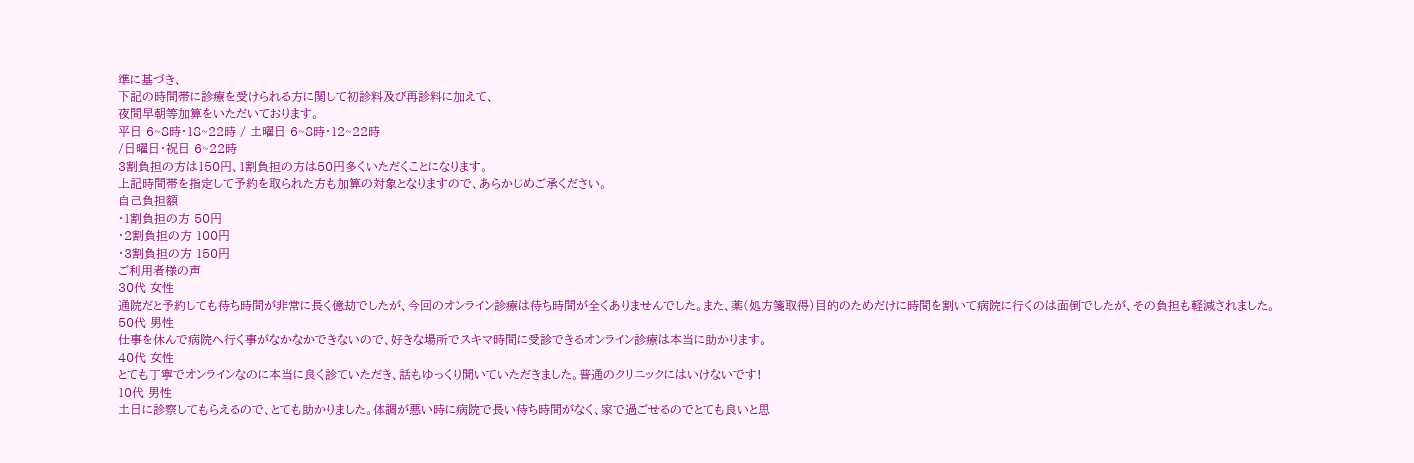準に基づき、
下記の時間帯に診療を受けられる方に関して初診料及び再診料に加えて、
夜間早朝等加算をいただいております。
平日 6~8時・18~22時 / 土曜日 6~8時・12~22時
/日曜日・祝日 6~22時
3割負担の方は150円、1割負担の方は50円多くいただくことになります。
上記時間帯を指定して予約を取られた方も加算の対象となりますので、あらかじめご承ください。
自己負担額
・1割負担の方 50円
・2割負担の方 100円
・3割負担の方 150円
ご利用者様の声
30代 女性
通院だと予約しても待ち時間が非常に長く億劫でしたが、今回のオンライン診療は待ち時間が全くありませんでした。また、薬(処方箋取得)目的のためだけに時間を割いて病院に行くのは面倒でしたが、その負担も軽減されました。
50代 男性
仕事を休んで病院へ行く事がなかなかできないので、好きな場所でスキマ時間に受診できるオンライン診療は本当に助かります。
40代 女性
とても丁寧でオンラインなのに本当に良く診ていただき、話もゆっくり聞いていただきました。普通のクリニックにはいけないです!
10代 男性
土日に診察してもらえるので、とても助かりました。体調が悪い時に病院で長い待ち時間がなく、家で過ごせるのでとても良いと思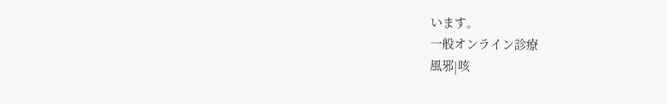います。
一般オンライン診療
風邪|咳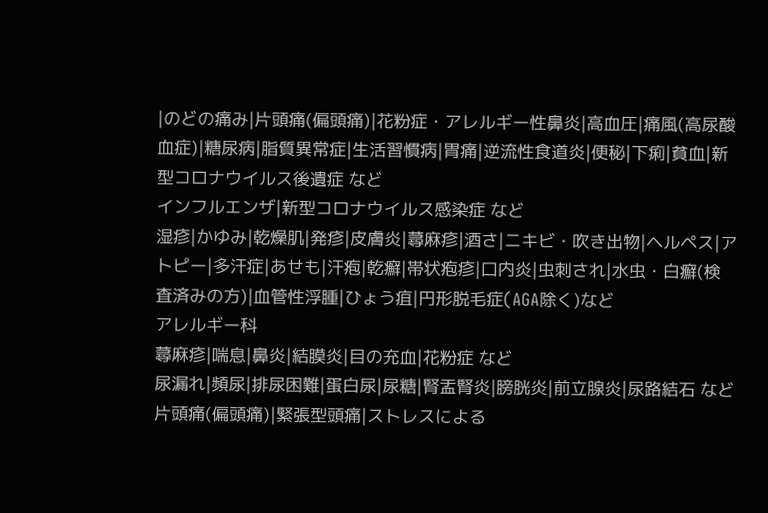|のどの痛み|片頭痛(偏頭痛)|花粉症・アレルギー性鼻炎|高血圧|痛風(高尿酸血症)|糖尿病|脂質異常症|生活習慣病|胃痛|逆流性食道炎|便秘|下痢|貧血|新型コロナウイルス後遺症 など
インフルエンザ|新型コロナウイルス感染症 など
湿疹|かゆみ|乾燥肌|発疹|皮膚炎|蕁麻疹|酒さ|ニキビ・吹き出物|ヘルペス|アトピー|多汗症|あせも|汗疱|乾癬|帯状疱疹|口内炎|虫刺され|水虫・白癬(検査済みの方)|血管性浮腫|ひょう疽|円形脱毛症(AGA除く)など
アレルギー科
蕁麻疹|喘息|鼻炎|結膜炎|目の充血|花粉症 など
尿漏れ|頻尿|排尿困難|蛋白尿|尿糖|腎盂腎炎|膀胱炎|前立腺炎|尿路結石 など
片頭痛(偏頭痛)|緊張型頭痛|ストレスによる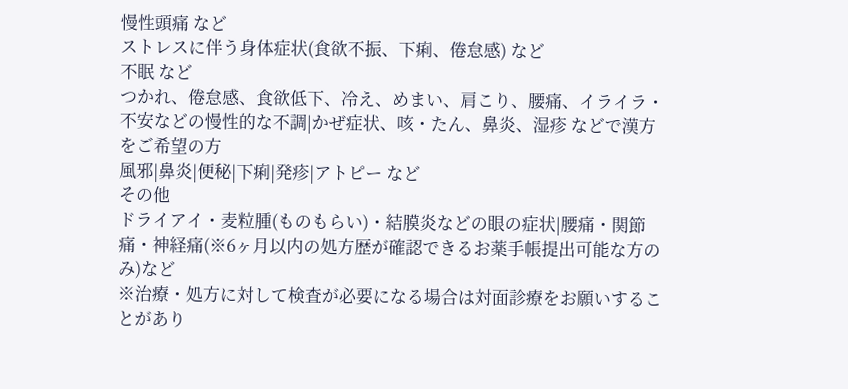慢性頭痛 など
ストレスに伴う身体症状(食欲不振、下痢、倦怠感) など
不眠 など
つかれ、倦怠感、食欲低下、冷え、めまい、肩こり、腰痛、イライラ・不安などの慢性的な不調|かぜ症状、咳・たん、鼻炎、湿疹 などで漢方をご希望の方
風邪|鼻炎|便秘|下痢|発疹|アトピー など
その他
ドライアイ・麦粒腫(ものもらい)・結膜炎などの眼の症状|腰痛・関節痛・神経痛(※6ヶ月以内の処方歴が確認できるお薬手帳提出可能な方のみ)など
※治療・処方に対して検査が必要になる場合は対面診療をお願いすることがあり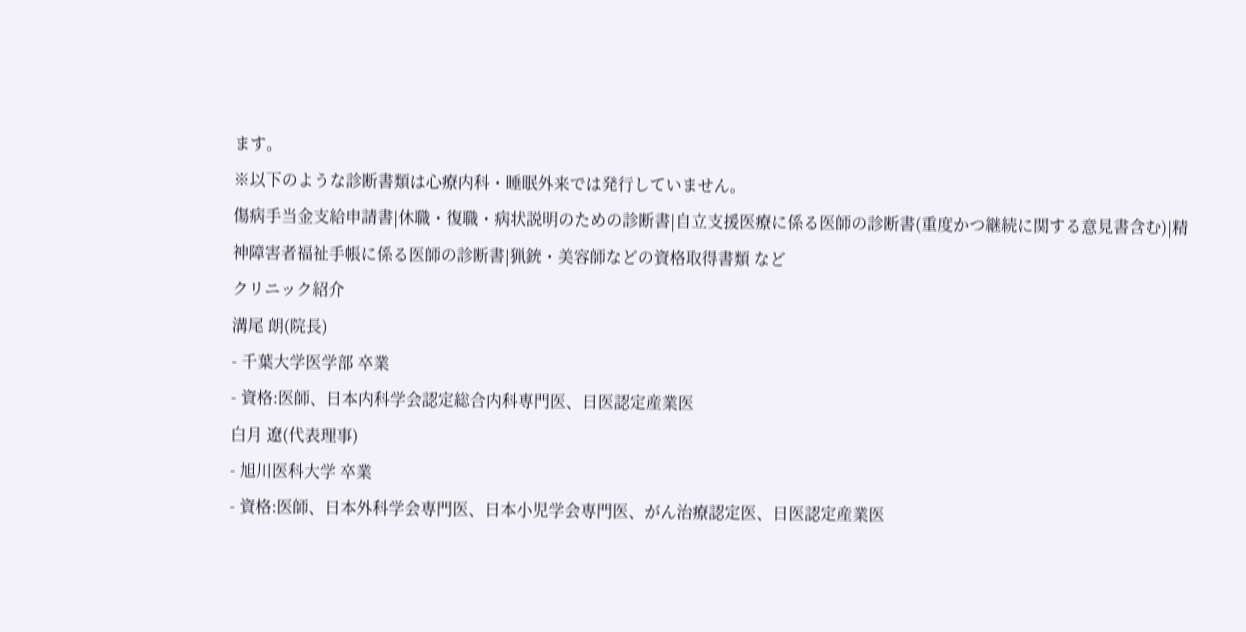ます。
※以下のような診断書類は心療内科・睡眠外来では発行していません。
傷病手当金支給申請書|休職・復職・病状説明のための診断書|自立支援医療に係る医師の診断書(重度かつ継続に関する意見書含む)|精神障害者福祉手帳に係る医師の診断書|猟銃・美容師などの資格取得書類 など
クリニック紹介
溝尾 朗(院長)
- 千葉大学医学部 卒業
- 資格:医師、日本内科学会認定総合内科専門医、日医認定産業医
白月 遼(代表理事)
- 旭川医科大学 卒業
- 資格:医師、日本外科学会専門医、日本小児学会専門医、がん治療認定医、日医認定産業医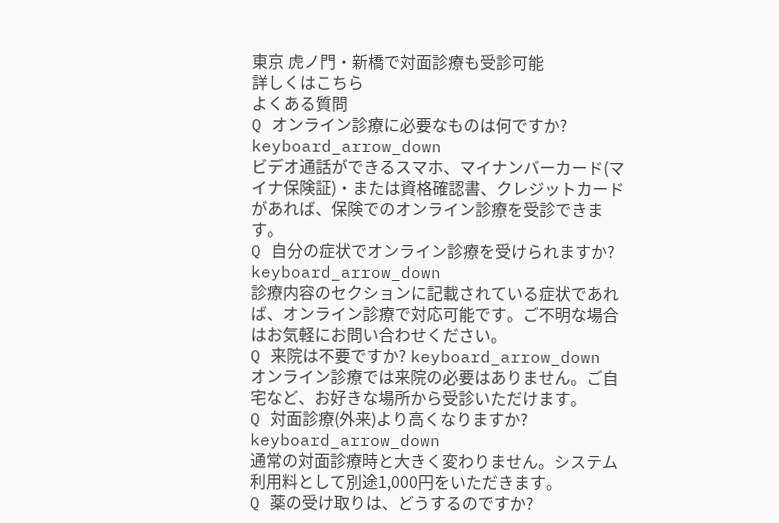東京 虎ノ門・新橋で対面診療も受診可能
詳しくはこちら
よくある質問
Q オンライン診療に必要なものは何ですか? keyboard_arrow_down
ビデオ通話ができるスマホ、マイナンバーカード(マイナ保険証)・または資格確認書、クレジットカードがあれば、保険でのオンライン診療を受診できます。
Q 自分の症状でオンライン診療を受けられますか? keyboard_arrow_down
診療内容のセクションに記載されている症状であれば、オンライン診療で対応可能です。ご不明な場合はお気軽にお問い合わせください。
Q 来院は不要ですか? keyboard_arrow_down
オンライン診療では来院の必要はありません。ご自宅など、お好きな場所から受診いただけます。
Q 対面診療(外来)より高くなりますか? keyboard_arrow_down
通常の対面診療時と大きく変わりません。システム利用料として別途1,000円をいただきます。
Q 薬の受け取りは、どうするのですか?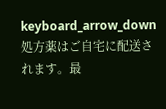keyboard_arrow_down
処方薬はご自宅に配送されます。最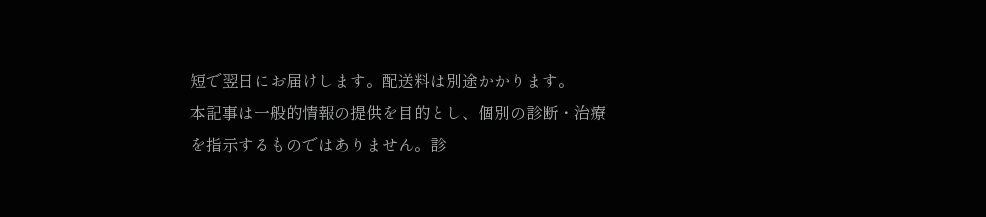短で翌日にお届けします。配送料は別途かかります。
本記事は一般的情報の提供を目的とし、個別の診断・治療を指示するものではありません。診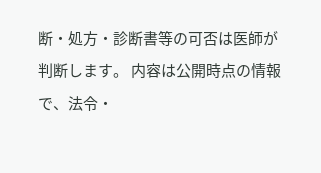断・処方・診断書等の可否は医師が判断します。 内容は公開時点の情報で、法令・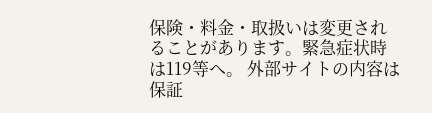保険・料金・取扱いは変更されることがあります。緊急症状時は119等へ。 外部サイトの内容は保証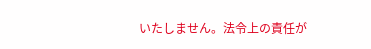いたしません。法令上の責任が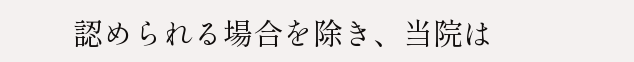認められる場合を除き、当院は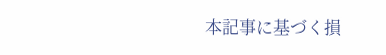本記事に基づく損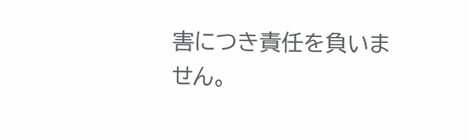害につき責任を負いません。